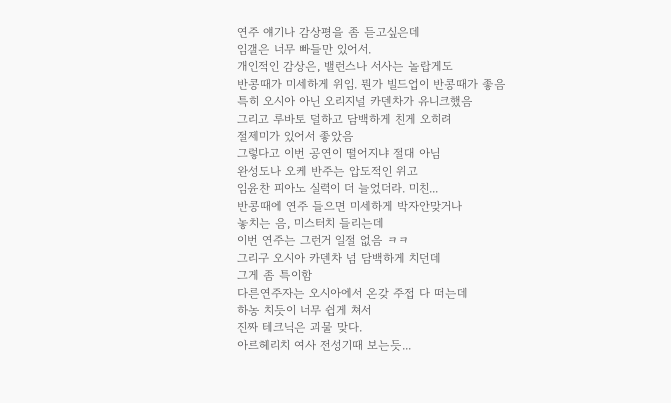연주 얘기나 감상평을 좀 듣고싶은데
임갤은 너무 빠들만 있어서.
개인적인 감상은, 밸런스나 서사는 놀랍게도
반콩때가 미세하게 위임. 뭔가 빌드업이 반콩때가 좋음
특히 오시아 아닌 오리지널 카덴차가 유니크했음
그리고 루바토 덜하고 담백하게 친게 오히려
절제미가 있어서 좋았음
그렇다고 이번 공연이 떨어지냐 절대 아님
완성도나 오케 반주는 압도적인 위고
임윤찬 피아노 실력이 더 늘었더라. 미친...
반콩때에 연주 들으면 미세하게 박자안맞거나
놓치는 음, 미스터치 들리는데
이번 연주는 그런거 일절 없음 ㅋㅋ
그리구 오시아 카덴차 넘 담백하게 치던데
그게 좀 특이함
다른연주자는 오시아에서 온갖 주접 다 떠는데
하농 치듯이 너무 쉽게 쳐서
진짜 테크닉은 괴물 맞다.
아르헤리치 여사 전성기때 보는듯...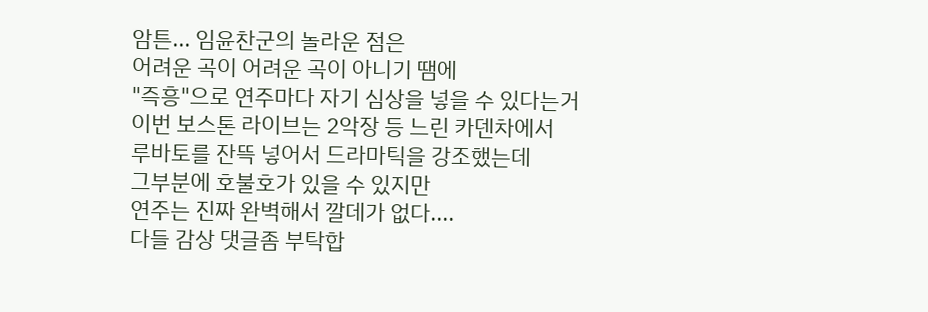암튼... 임윤찬군의 놀라운 점은
어려운 곡이 어려운 곡이 아니기 땜에
"즉흥"으로 연주마다 자기 심상을 넣을 수 있다는거
이번 보스톤 라이브는 2악장 등 느린 카덴차에서
루바토를 잔뜩 넣어서 드라마틱을 강조했는데
그부분에 호불호가 있을 수 있지만
연주는 진짜 완벽해서 깔데가 없다....
다들 감상 댓글좀 부탁합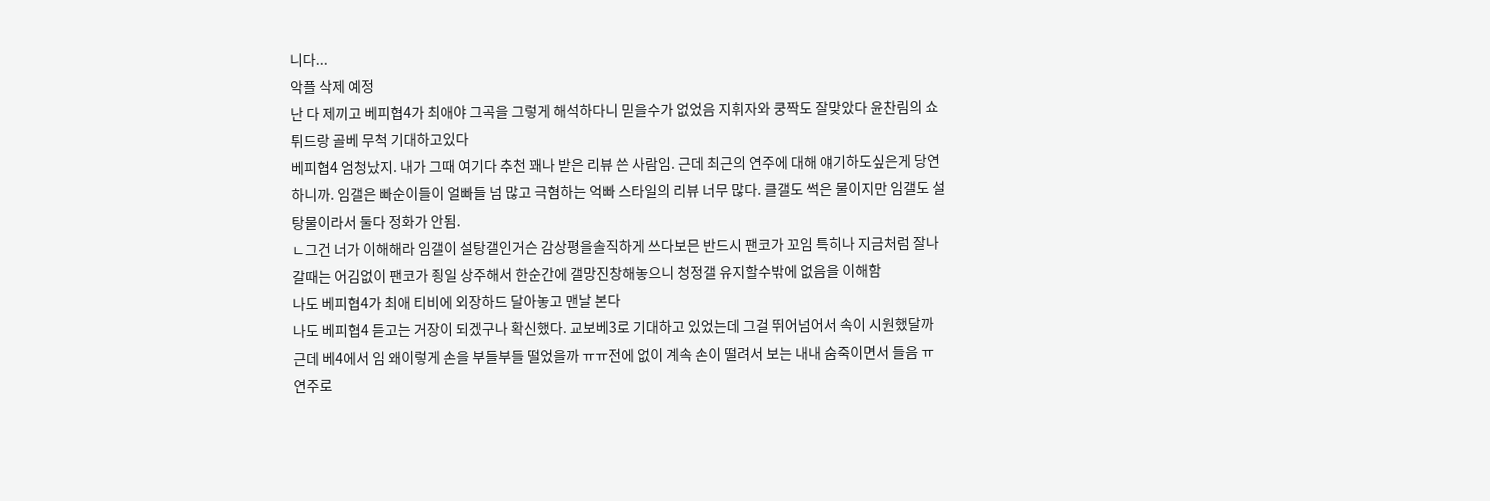니다...
악플 삭제 예정
난 다 제끼고 베피협4가 최애야 그곡을 그렇게 해석하다니 믿을수가 없었음 지휘자와 쿵짝도 잘맞았다 윤찬림의 쇼튀드랑 골베 무척 기대하고있다
베피협4 엄청났지. 내가 그때 여기다 추천 꽤나 받은 리뷰 쓴 사람임. 근데 최근의 연주에 대해 얘기하도싶은게 당연하니까. 임갤은 빠순이들이 얼빠들 넘 많고 극혐하는 억빠 스타일의 리뷰 너무 많다. 클갤도 썩은 물이지만 임갤도 설탕물이라서 둘다 정화가 안됨.
ㄴ그건 너가 이해해라 임갤이 설탕갤인거슨 감상평을솔직하게 쓰다보믄 반드시 팬코가 꼬임 특히나 지금처럼 잘나갈때는 어김없이 팬코가 죙일 상주해서 한순간에 갤망진창해놓으니 청정갤 유지할수밖에 없음을 이해함
나도 베피협4가 최애 티비에 외장하드 달아놓고 맨날 본다
나도 베피협4 듣고는 거장이 되겠구나 확신했다. 교보베3로 기대하고 있었는데 그걸 뛰어넘어서 속이 시원했달까
근데 베4에서 임 왜이렇게 손을 부들부들 떨었을까 ㅠㅠ전에 없이 계속 손이 떨려서 보는 내내 숨죽이면서 들음 ㅠ
연주로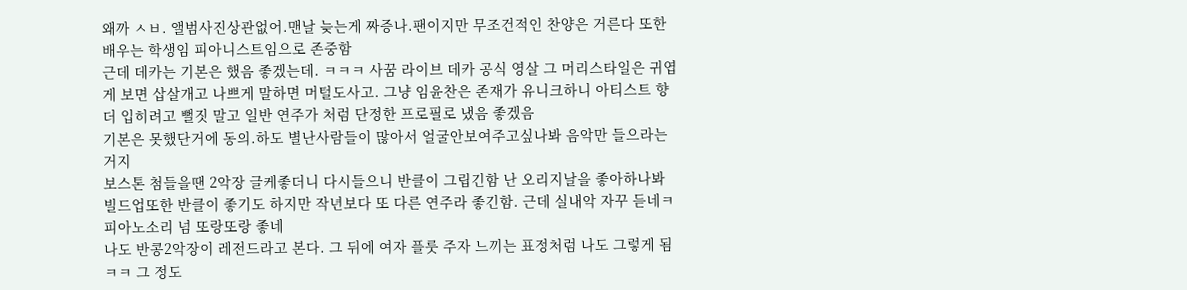왜까 ㅅㅂ. 앨범사진상관없어.맨날 늦는게 짜증나.팬이지만 무조건적인 찬양은 거른다 또한 배우는 학생임 피아니스트임으로 존중함
근데 데카는 기본은 했음 좋겠는데. ㅋㅋㅋ 사꿈 라이브 데카 공식 영살 그 머리스타일은 귀엽게 보면 삽살개고 나쁘게 말하면 머털도사고. 그냥 임윤찬은 존재가 유니크하니 아티스트 향 더 입히려고 뻘짓 말고 일반 연주가 처럼 단정한 프로필로 냈음 좋겠음
기본은 못했단거에 동의.하도 별난사람들이 많아서 얼굴안보여주고싶나봐 음악만 들으라는거지
보스톤 첨들을땐 2악장 글케좋더니 다시들으니 반클이 그립긴함 난 오리지날을 좋아하나봐 빌드업또한 반클이 좋기도 하지만 작년보다 또 다른 연주라 좋긴함. 근데 실내악 자꾸 듣네ㅋ 피아노소리 넘 또랑또랑 좋네
나도 반콩2악장이 레전드라고 본다. 그 뒤에 여자 플룻 주자 느끼는 표정처럼 나도 그렇게 됨 ㅋㅋ 그 정도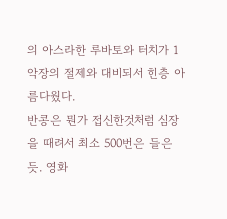의 아스라한 루바토와 터치가 1악장의 절제와 대비되서 힌층 아름다웠다.
반콩은 뭔가 접신한것처럼 심장을 때려서 최소 500번은 들은듯. 영화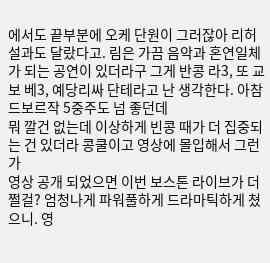에서도 끝부분에 오케 단원이 그러잖아 리허설과도 달랐다고. 림은 가끔 음악과 혼연일체가 되는 공연이 있더라구 그게 반콩 라3, 또 교보 베3, 예당리싸 단테라고 난 생각한다. 아참 드보르작 5중주도 넘 좋던데
뭐 깔건 없는데 이상하게 빈콩 때가 더 집중되는 건 있더라 콩쿨이고 영상에 몰입해서 그런가
영상 공개 되었으면 이번 보스톤 라이브가 더 쩔걸? 엄청나게 파워풀하게 드라마틱하게 쳤으니. 영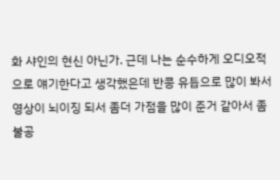화 샤인의 현신 아닌가. 근데 나는 순수하게 오디오적으로 얘기한다고 생각했은데 반콩 유튭으로 많이 봐서 영상이 뇌이징 되서 좀더 가점을 많이 준거 같아서 좀 불공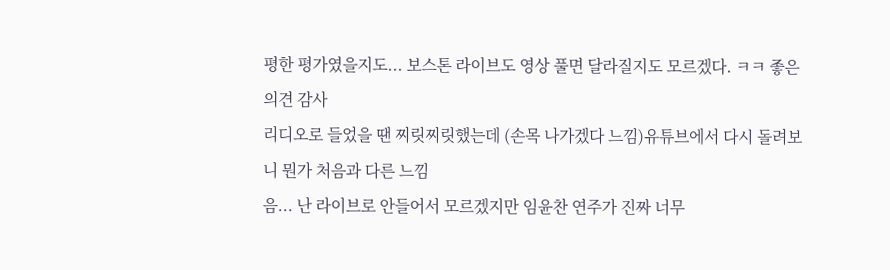평한 평가였을지도... 보스톤 라이브도 영상 풀면 달라질지도 모르겠다. ㅋㅋ 좋은 의견 감사
리디오로 들었을 땐 찌릿찌릿했는데 (손목 나가겠다 느낌)유튜브에서 다시 돌려보니 뭔가 처음과 다른 느낌
음... 난 라이브로 안들어서 모르겠지만 임윤찬 연주가 진짜 너무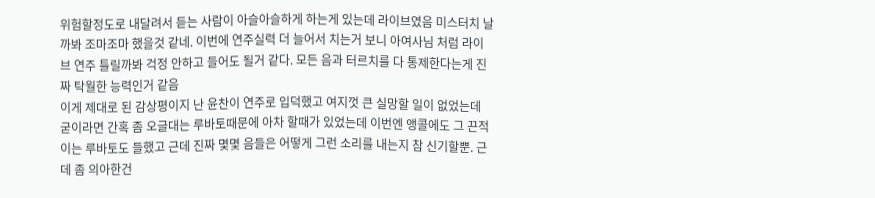위험할정도로 내달려서 듣는 사람이 아슬아슬하게 하는게 있는데 라이브였음 미스터치 날까봐 조마조마 했을것 같네. 이번에 연주실력 더 늘어서 치는거 보니 아여사님 처럼 라이브 연주 틀릴까봐 걱정 안하고 들어도 될거 같다. 모든 음과 터르치를 다 통제한다는게 진짜 탁월한 능력인거 같음
이게 제대로 된 감상평이지 난 윤찬이 연주로 입덕했고 여지껏 큰 실망할 일이 없었는데 굳이라면 간혹 좀 오글대는 루바토때문에 아차 할때가 있었는데 이번엔 앵콜에도 그 끈적이는 루바토도 들했고 근데 진짜 몇몇 음들은 어떻게 그런 소리를 내는지 참 신기할뿐. 근데 좀 의아한건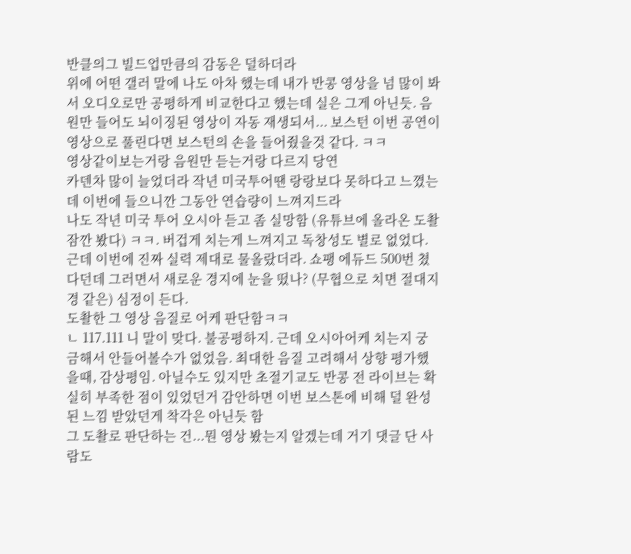반클의그 빌드업만큼의 감동은 덜하더라
위에 어떤 갤러 말에 나도 아차 했는데 내가 반콩 영상을 넘 많이 봐서 오디오로만 공평하게 비교한다고 했는데 실은 그게 아닌듯. 음원만 들어도 뇌이징된 영상이 자동 재생되서... 보스턴 이번 공연이 영상으로 풀린다면 보스턴의 손을 들어줬을것 같다. ㅋㅋ
영상같이보는거랑 음원만 듣는거랑 다르지 당연
카덴차 많이 늘었더라 작년 미국투어땐 랑랑보다 못하다고 느꼈는데 이번에 들으니깐 그동안 연습량이 느껴지드라
나도 작년 미국 투어 오시아 듣고 좀 실망함 (유튜브에 올라온 도촬 잠깐 봤다) ㅋㅋ. 버겁게 치는게 느껴지고 독창성도 별로 없었다. 근데 이번에 진짜 실력 제대로 물올랐더라. 쇼팽 에듀드 500번 쳤다던데 그러면서 새로운 경지에 눈을 떴나? (무협으로 치면 절대지경 같은) 심정이 든다.
도촬한 그 영상 음질로 어케 판단함ㅋㅋ
ㄴ 117.111 니 말이 맞다. 불공평하지. 근데 오시아어케 치는지 궁금해서 안들어볼수가 없었음. 최대한 음질 고려해서 상향 평가했을때, 감상평임. 아닐수도 있지만 초절기교도 반콩 전 라이브는 확실히 부족한 점이 있었던거 감안하면 이번 보스톤에 비해 덜 완성된 느낌 받았던게 착각은 아닌듯 함
그 도촬로 판단하는 건...뭔 영상 봤는지 알겠는데 거기 댓글 단 사람도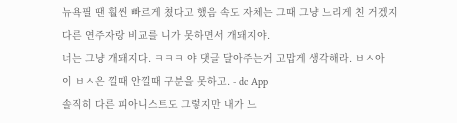뉴욕필 땐 훨씬 빠르게 쳤다고 했음 속도 자체는 그때 그냥 느리게 친 거겠지
다른 연주자랑 비교를 니가 못하면서 개돼지야.
너는 그냥 개돼지다. ㅋㅋㅋ 야 댓글 달아주는거 고맙게 생각해라. ㅂㅅ아
이 ㅂㅅ은 낄때 안낄때 구분을 못하고. - dc App
솔직히 다른 피아니스트도 그렇지만 내가 느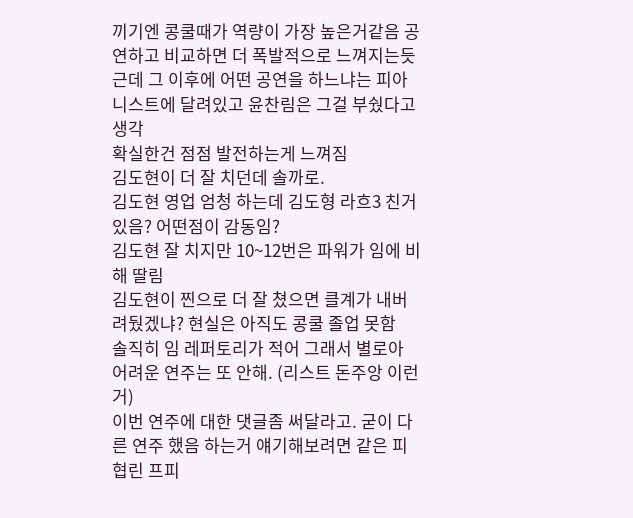끼기엔 콩쿨때가 역량이 가장 높은거같음 공연하고 비교하면 더 폭발적으로 느껴지는듯 근데 그 이후에 어떤 공연을 하느냐는 피아니스트에 달려있고 윤찬림은 그걸 부쉈다고 생각
확실한건 점점 발전하는게 느껴짐
김도현이 더 잘 치던데 솔까로.
김도현 영업 엄청 하는데 김도형 라흐3 친거 있음? 어떤점이 감동임?
김도현 잘 치지만 10~12번은 파워가 임에 비해 딸림
김도현이 찐으로 더 잘 쳤으면 클계가 내버려뒀겠냐? 현실은 아직도 콩쿨 졸업 못함
솔직히 임 레퍼토리가 적어 그래서 별로아 어려운 연주는 또 안해. (리스트 돈주앙 이런거)
이번 연주에 대한 댓글좀 써달라고. 굳이 다른 연주 했음 하는거 얘기해보려면 같은 피협린 프피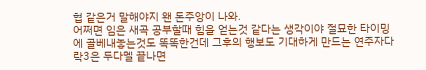협 같은거 말해야지 왠 돈주앙이 나와.
어쩌면 임은 새곡 공부할때 힘을 얻는것 같다는 생각이야 절묘한 타이밍에 골베내놓는것도 똑똑한건데 그후의 행보도 기대하게 만드는 연주자다 락3은 두다멜 끝나면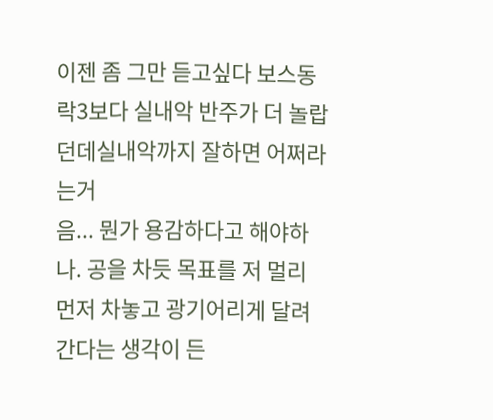이젠 좀 그만 듣고싶다 보스동 락3보다 실내악 반주가 더 놀랍던데실내악까지 잘하면 어쩌라는거
음... 뭔가 용감하다고 해야하나. 공을 차듯 목표를 저 멀리 먼저 차놓고 광기어리게 달려간다는 생각이 든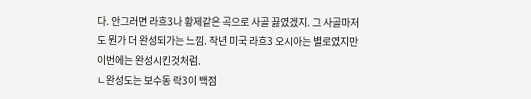다. 안그러면 라흐3나 황제같은 곡으로 사골 끓였겠지. 그 사골마저도 뭔가 더 완성되가는 느낌. 작년 미국 라흐3 오시아는 별로였지만 이번에는 완성시킨것처럼.
ㄴ완성도는 보수동 락3이 백점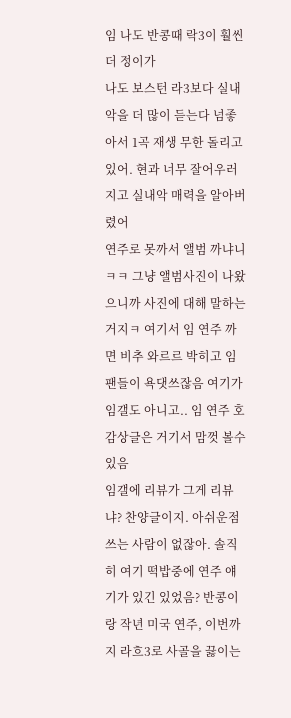임 나도 반콩때 락3이 훨씬더 정이가
나도 보스턴 라3보다 실내악을 더 많이 듣는다 넘좋아서 1곡 재생 무한 돌리고있어. 현과 너무 잘어우러지고 실내악 매력을 알아버렸어
연주로 못까서 앨범 까냐니ㅋㅋ 그냥 앨범사진이 나왔으니까 사진에 대해 말하는거지ㅋ 여기서 임 연주 까면 비추 와르르 박히고 임팬들이 욕댓쓰잖음 여기가 임갤도 아니고.. 임 연주 호 감상글은 거기서 맘껏 볼수있음
임갤에 리뷰가 그게 리뷰냐? 찬양글이지. 아쉬운점 쓰는 사람이 없잖아. 솔직히 여기 떡밥중에 연주 얘기가 있긴 있었음? 반콩이랑 작년 미국 연주, 이번까지 라흐3로 사골을 끓이는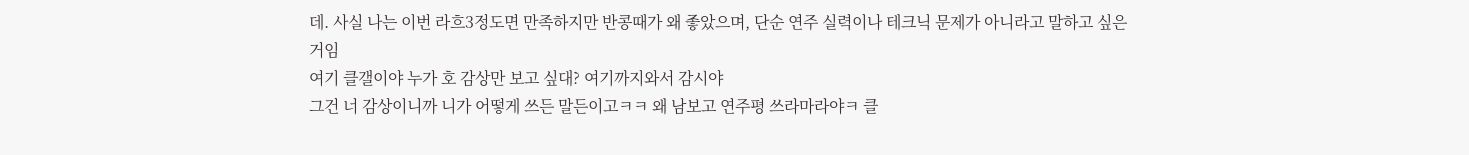데. 사실 나는 이번 라흐3정도면 만족하지만 반콩때가 왜 좋았으며, 단순 연주 실력이나 테크닉 문제가 아니라고 말하고 싶은거임
여기 클갤이야 누가 호 감상만 보고 싶대? 여기까지와서 감시야
그건 너 감상이니까 니가 어떻게 쓰든 말든이고ㅋㅋ 왜 남보고 연주평 쓰라마라야ㅋ 클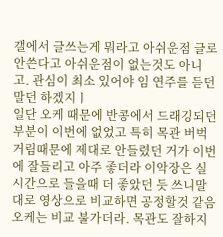갤에서 글쓰는게 뭐라고 아쉬운점 글로 안쓴다고 아쉬운점이 없는것도 아니고. 관심이 최소 있어야 임 연주를 듣던말던 하겠지ㅣ
일단 오케 때문에 반콩에서 드래깅되던 부분이 이번에 없었고 특히 목관 버벅거림때문에 제대로 안들렸던 거가 이번에 잘들리고 아주 좋더라 이악장은 실시간으로 들을때 더 좋았던 듯 쓰니말대로 영상으로 비교하면 공정할것 같음
오케는 비교 불가더라. 목관도 잘하지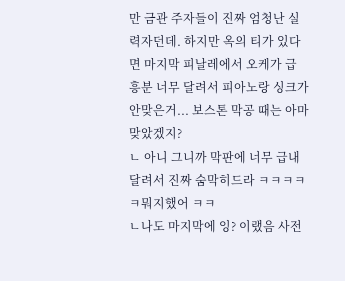만 금관 주자들이 진짜 엄청난 실력자던데. 하지만 옥의 티가 있다면 마지막 피날레에서 오케가 급 흥분 너무 달려서 피아노랑 싱크가 안맞은거... 보스톤 막공 때는 아마 맞았겠지?
ㄴ 아니 그니까 막판에 너무 급내달려서 진짜 숨막히드라 ㅋㅋㅋㅋㅋ뭐지했어 ㅋㅋ
ㄴ나도 마지막에 잉? 이랬음 사전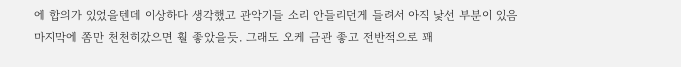에 합의가 있었을텐데 이상하다 생각했고 관악기들 소리 안들리던게 들려서 아직 낯선 부분이 있음
마지막에 쫌만 천천히갔으면 훨 좋았을듯. 그래도 오케 금관 좋고 전반적으로 꽤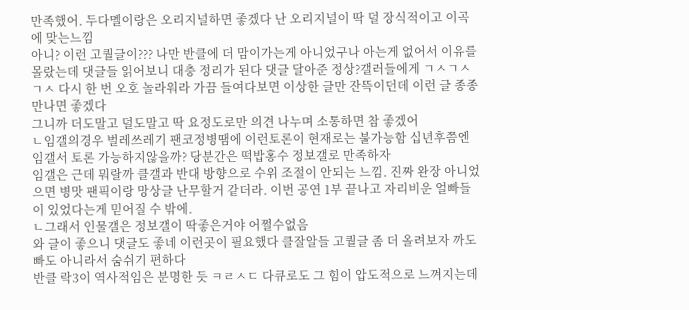만족했어. 두다멜이랑은 오리지널하면 좋겠다 난 오리지널이 딱 덜 장식적이고 이곡에 맞는느낌
아니? 이런 고퀄글이??? 나만 반클에 더 맘이가는게 아니었구나 아는게 없어서 이유를 몰랐는데 댓글들 읽어보니 대충 정리가 된다 댓글 달아준 정상?갤러들에게 ㄱㅅㄱㅅㄱㅅ 다시 한 번 오호 놀라워라 가끔 들여다보면 이상한 글만 잔뜩이던데 이런 글 종종 만나면 좋겠다
그니까 더도말고 덜도말고 딱 요정도로만 의견 나누며 소통하면 참 좋겠어
ㄴ임갤의경우 벌레쓰레기 팬코정병땜에 이런토론이 현재로는 불가능함 십년후쯤엔 임갤서 토론 가능하지않을까? 당분간은 떡밥홍수 정보갤로 만족하자
임갤은 근데 뭐랄까 클갤과 반대 방향으로 수위 조절이 안되는 느낌. 진짜 완장 아니었으면 병맛 팬픽이랑 망상글 난무할거 같더라. 이번 공연 1부 끝나고 자리비운 얼빠들이 있었다는게 믿어질 수 밖에.
ㄴ그래서 인물갤은 정보갤이 딱좋은거야 어쩔수없음
와 글이 좋으니 댓글도 좋네 이런곳이 필요했다 클잘알들 고퀄글 좀 더 올려보자 까도빠도 아니라서 숨쉬기 편하다
반클 락3이 역사적임은 분명한 듯 ㅋㄹㅅㄷ 다큐로도 그 힘이 압도적으로 느껴지는데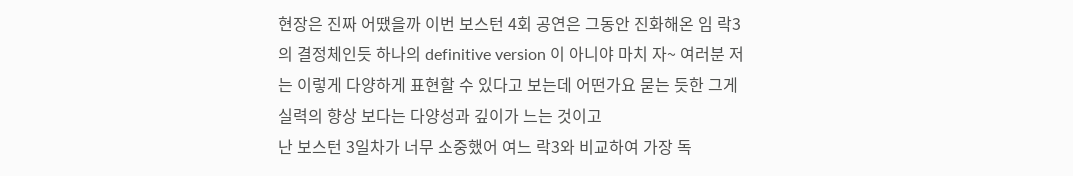현장은 진짜 어땠을까 이번 보스턴 4회 공연은 그동안 진화해온 임 락3의 결정체인듯 하나의 definitive version 이 아니야 마치 자~ 여러분 저는 이렇게 다양하게 표현할 수 있다고 보는데 어떤가요 묻는 듯한 그게 실력의 향상 보다는 다양성과 깊이가 느는 것이고
난 보스턴 3일차가 너무 소중했어 여느 락3와 비교하여 가장 독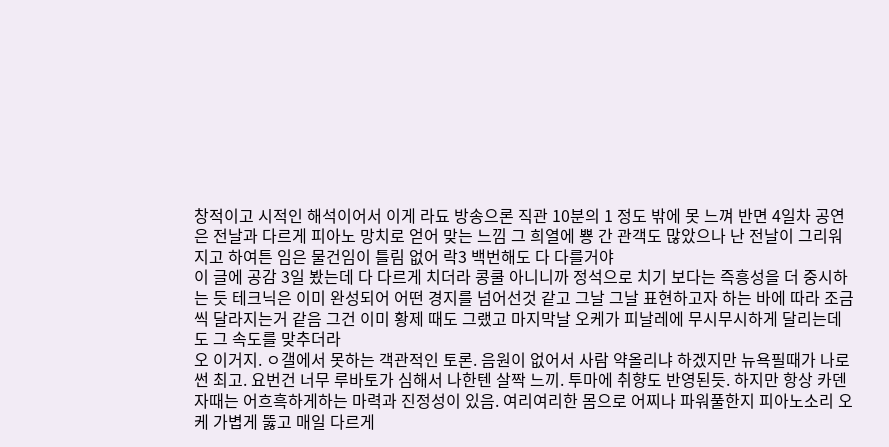창적이고 시적인 해석이어서 이게 라됴 방송으론 직관 10분의 1 정도 밖에 못 느껴 반면 4일차 공연은 전날과 다르게 피아노 망치로 얻어 맞는 느낌 그 희열에 뿅 간 관객도 많았으나 난 전날이 그리워지고 하여튼 임은 물건임이 틀림 없어 락3 백번해도 다 다를거야
이 글에 공감 3일 봤는데 다 다르게 치더라 콩쿨 아니니까 정석으로 치기 보다는 즉흥성을 더 중시하는 듯 테크닉은 이미 완성되어 어떤 경지를 넘어선것 같고 그날 그날 표현하고자 하는 바에 따라 조금씩 달라지는거 같음 그건 이미 황제 때도 그랬고 마지막날 오케가 피날레에 무시무시하게 달리는데도 그 속도를 맞추더라
오 이거지. ㅇ갤에서 못하는 객관적인 토론. 음원이 없어서 사람 약올리냐 하겠지만 뉴욕필때가 나로썬 최고. 요번건 너무 루바토가 심해서 나한텐 살짝 느끼. 투마에 취향도 반영된듯. 하지만 항상 카덴자때는 어흐흑하게하는 마력과 진정성이 있음. 여리여리한 몸으로 어찌나 파워풀한지 피아노소리 오케 가볍게 뚫고 매일 다르게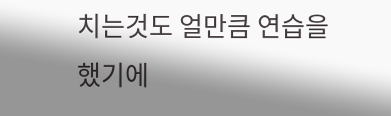치는것도 얼만큼 연습을 했기에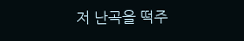저 난곡을 떡주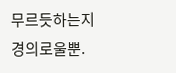무르듯하는지 경의로울뿐.